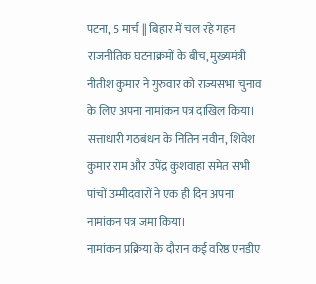पटना, 5 मार्च || बिहार में चल रहे गहन राजनीतिक घटनाक्रमों के बीच, मुख्यमंत्री नीतीश कुमार ने गुरुवार को राज्यसभा चुनाव के लिए अपना नामांकन पत्र दाखिल किया।
सत्ताधारी गठबंधन के नितिन नवीन, शिवेश कुमार राम और उपेंद्र कुशवाहा समेत सभी पांचों उम्मीदवारों ने एक ही दिन अपना नामांकन पत्र जमा किया।
नामांकन प्रक्रिया के दौरान कई वरिष्ठ एनडीए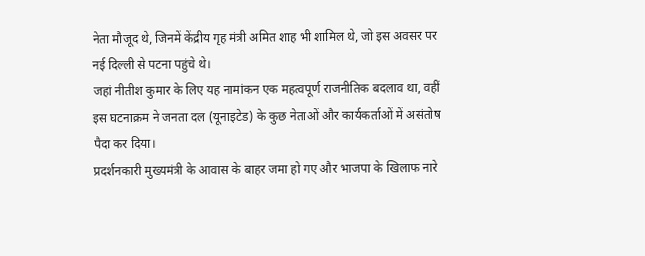नेता मौजूद थे, जिनमें केंद्रीय गृह मंत्री अमित शाह भी शामिल थे, जो इस अवसर पर नई दिल्ली से पटना पहुंचे थे।
जहां नीतीश कुमार के लिए यह नामांकन एक महत्वपूर्ण राजनीतिक बदलाव था, वहीं इस घटनाक्रम ने जनता दल (यूनाइटेड) के कुछ नेताओं और कार्यकर्ताओं में असंतोष पैदा कर दिया।
प्रदर्शनकारी मुख्यमंत्री के आवास के बाहर जमा हो गए और भाजपा के खिलाफ नारे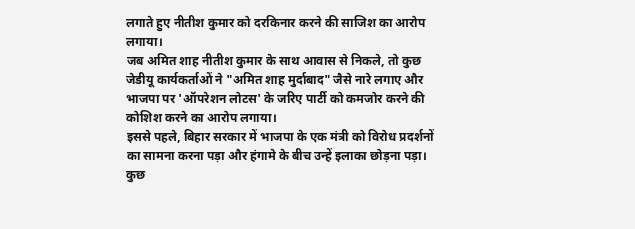लगाते हुए नीतीश कुमार को दरकिनार करने की साजिश का आरोप लगाया।
जब अमित शाह नीतीश कुमार के साथ आवास से निकले, तो कुछ जेडीयू कार्यकर्ताओं ने "अमित शाह मुर्दाबाद" जैसे नारे लगाए और भाजपा पर 'ऑपरेशन लोटस' के जरिए पार्टी को कमजोर करने की कोशिश करने का आरोप लगाया।
इससे पहले, बिहार सरकार में भाजपा के एक मंत्री को विरोध प्रदर्शनों का सामना करना पड़ा और हंगामे के बीच उन्हें इलाका छोड़ना पड़ा।
कुछ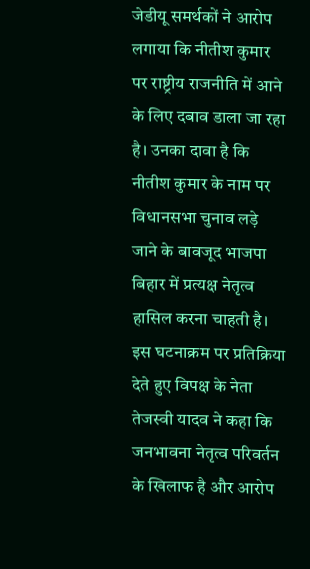जेडीयू समर्थकों ने आरोप लगाया कि नीतीश कुमार पर राष्ट्रीय राजनीति में आने के लिए दबाव डाला जा रहा है। उनका दावा है कि नीतीश कुमार के नाम पर विधानसभा चुनाव लड़े जाने के बावजूद भाजपा बिहार में प्रत्यक्ष नेतृत्व हासिल करना चाहती है।
इस घटनाक्रम पर प्रतिक्रिया देते हुए विपक्ष के नेता तेजस्वी यादव ने कहा कि जनभावना नेतृत्व परिवर्तन के खिलाफ है और आरोप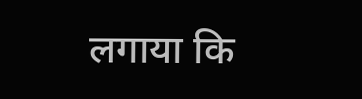लगाया कि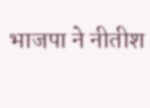भाजपा ने नीतीश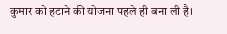कुमार को हटाने की योजना पहले ही बना ली है।